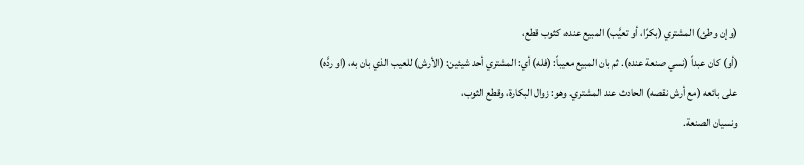(وإن وطئ) المشتري (بكرًا، أو تعيَّب) المبيع عنده، كثوب قطع،
(أو) كان عبداً (نسي صنعة عنده). ثم بان المبيع معيباً: (فله) أي: المشتري أحد شيئين: (الأرش) للعيب الذي بان به، (او ردَّه) على بائعه (مع أرش نقصه) الحادث عند المشتري. وهو: زوال البكارة، وقطع الثوب،
ونسيان الصنعة.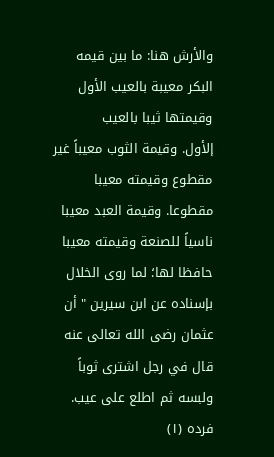والأرش هنا: ما بين قيمه البكر معيبة بالعيب الأول وقيمتها ثيبا بالعيب
إلأول. وقيمة الثوب معيباً غير مقطوع وقيمته معيبا مقطوعا. وقيمة العبد معيبا
ناسياً للصنعة وقيمته معيبا حافظا لها؛ لما روى الخلال بإسناده عن ابن سيرين " أن عثمان رضى الله تعالى عنه قال في رجل اشترى ثوباً ولبسه ثم اطلع على عيب. فرده (١)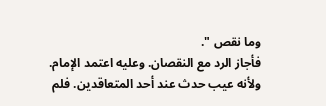وما نقص ".
فأجاز الرد مع النقصان. وعليه اعتمد الإمام.
ولأنه عيب حدث عند أحد المتعاقدين. فلم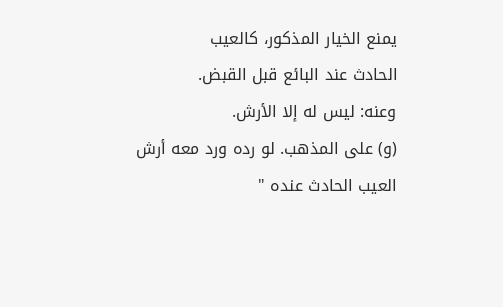يمنع الخيار المذكور، كالعيب
الحادث عند البائع قبل القبض.
وعنه: ليس له إلا الأرش.
(و) على المذهب. لو رده ورد معه أرش العيب الحادث عنده "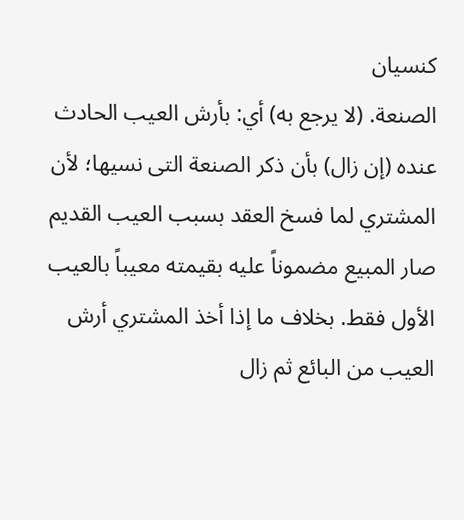كنسيان
الصنعة. (لا يرجع به) أي: بأرش العيب الحادث عنده (إن زال) بأن ذكر الصنعة التى نسيها؛ لأن المشتري لما فسخ العقد بسبب العيب القديم صار المبيع مضموناً عليه بقيمته معيباً بالعيب الأول فقط. بخلاف ما إذا أخذ المشتري أرش
العيب من البائع ثم زال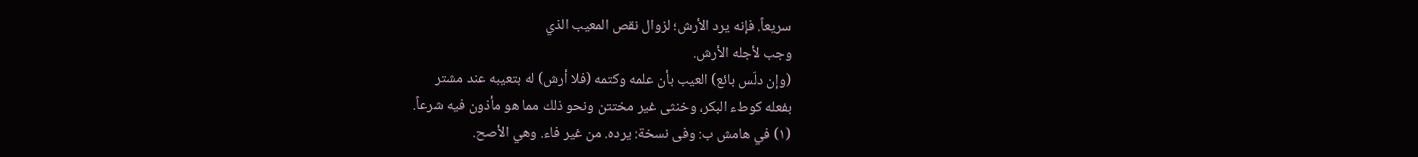سريعاً. فإنه يرد الأرش؛ لزوال نقص المعيب الذي
وجب لأجله الأرش.
(وإن دلّس بائع) العيب بأن علمه وكتمه (فلا أرش) له بتعيبه عند مشتر
بفعله كوطء البكر، وخنثى غير مختتن ونحو ذلك مما هو مأذون فيه شرعاً.
(١) في هامش ب: وفى نسخة: يرده. من غير فاء. وهي الأصح.